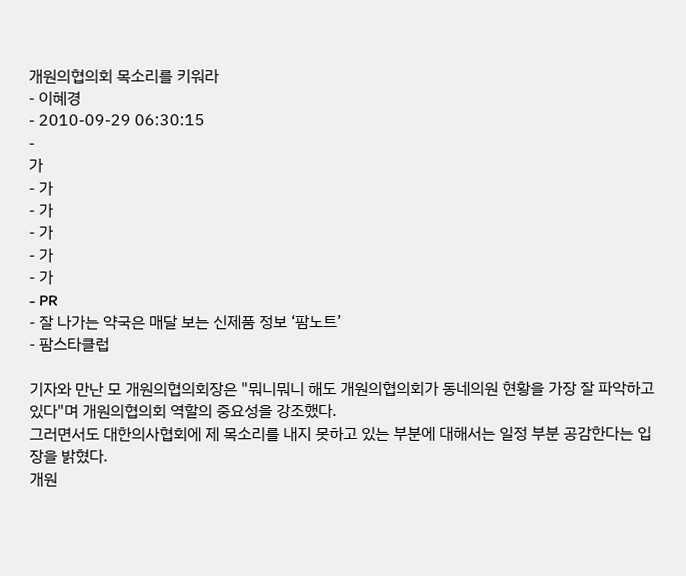개원의협의회 목소리를 키워라
- 이혜경
- 2010-09-29 06:30:15
-
가
- 가
- 가
- 가
- 가
- 가
- PR
- 잘 나가는 약국은 매달 보는 신제품 정보 ‘팜노트’
- 팜스타클럽

기자와 만난 모 개원의협의회장은 "뭐니뭐니 해도 개원의협의회가 동네의원 현황을 가장 잘 파악하고 있다"며 개원의협의회 역할의 중요성을 강조했다.
그러면서도 대한의사협회에 제 목소리를 내지 못하고 있는 부분에 대해서는 일정 부분 공감한다는 입장을 밝혔다.
개원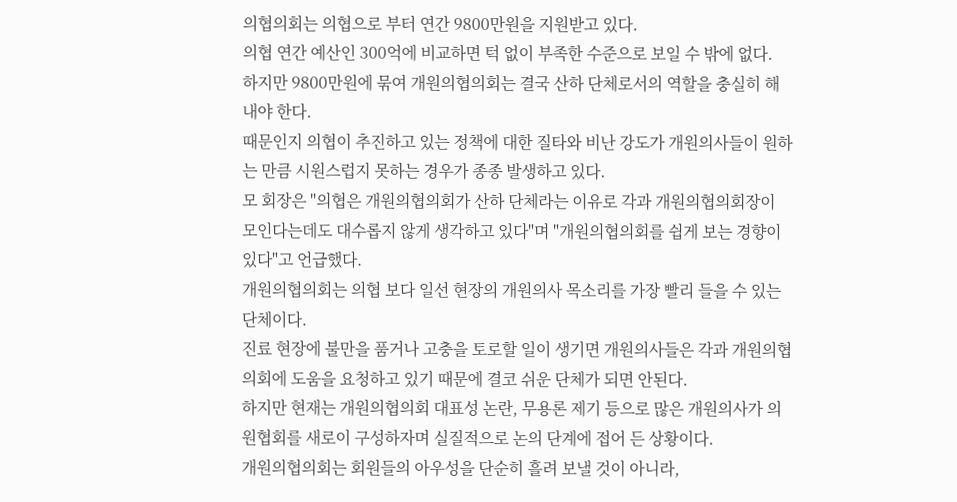의협의회는 의협으로 부터 연간 9800만원을 지원받고 있다.
의협 연간 예산인 300억에 비교하면 턱 없이 부족한 수준으로 보일 수 밖에 없다.
하지만 9800만원에 묶여 개원의협의회는 결국 산하 단체로서의 역할을 충실히 해내야 한다.
때문인지 의협이 추진하고 있는 정책에 대한 질타와 비난 강도가 개원의사들이 원하는 만큼 시원스럽지 못하는 경우가 종종 발생하고 있다.
모 회장은 "의협은 개원의협의회가 산하 단체라는 이유로 각과 개원의협의회장이 모인다는데도 대수롭지 않게 생각하고 있다"며 "개원의협의회를 쉽게 보는 경향이 있다"고 언급했다.
개원의협의회는 의협 보다 일선 현장의 개원의사 목소리를 가장 빨리 들을 수 있는 단체이다.
진료 현장에 불만을 품거나 고충을 토로할 일이 생기면 개원의사들은 각과 개원의협의회에 도움을 요청하고 있기 때문에 결코 쉬운 단체가 되면 안된다.
하지만 현재는 개원의협의회 대표성 논란, 무용론 제기 등으로 많은 개원의사가 의원협회를 새로이 구성하자며 실질적으로 논의 단계에 접어 든 상황이다.
개원의협의회는 회원들의 아우성을 단순히 흘려 보낼 것이 아니라,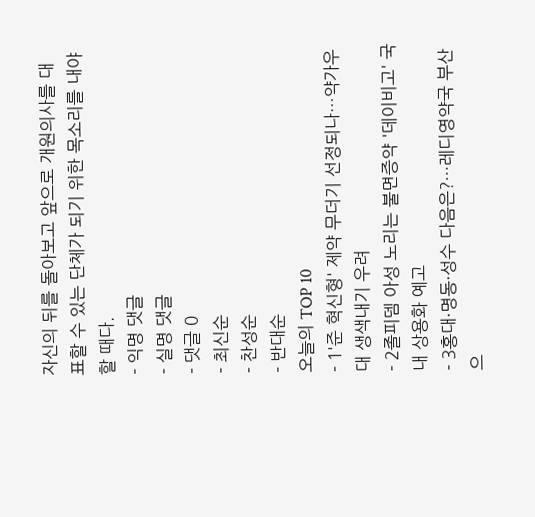자신의 뒤를 돌아보고 앞으로 개원의사를 대표할 수 있는 단체가 되기 위한 목소리를 내야 할 때다.
- 익명 댓글
- 실명 댓글
- 댓글 0
- 최신순
- 찬성순
- 반대순
오늘의 TOP 10
- 1'준 혁신형' 제약 무더기 선정되나…약가우대 생색내기 우려
- 2졸피뎀 아성 노리는 불면증약 '데이비고' 국내 상용화 예고
- 3홍대·명동·성수 다음은?…레디영약국 부산으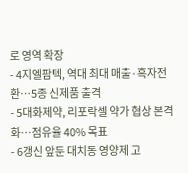로 영역 확장
- 4지엘팜텍, 역대 최대 매출·흑자전환…5종 신제품 출격
- 5대화제약, 리포락셀 약가 협상 본격화…점유율 40% 목표
- 6갱신 앞둔 대치동 영양제 고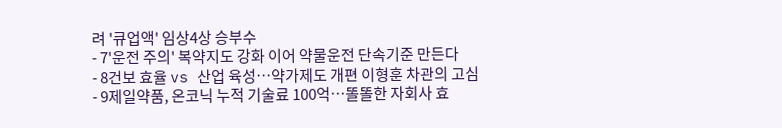려 '큐업액' 임상4상 승부수
- 7'운전 주의' 복약지도 강화 이어 약물운전 단속기준 만든다
- 8건보 효율 vs 산업 육성…약가제도 개편 이형훈 차관의 고심
- 9제일약품, 온코닉 누적 기술료 100억…똘똘한 자회사 효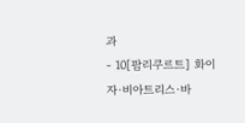과
- 10[팜리쿠르트] 화이자·비아트리스·바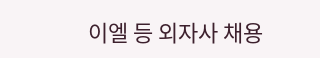이엘 등 외자사 채용